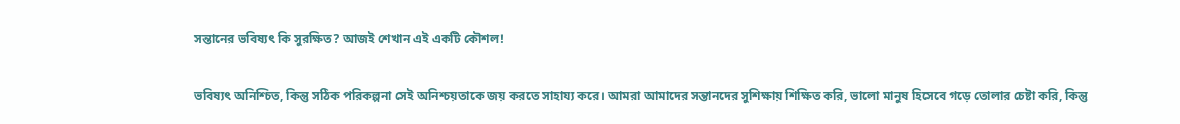সন্তানের ভবিষ্যৎ কি সুরক্ষিত? আজই শেখান এই একটি কৌশল!

ভবিষ্যৎ অনিশ্চিত, কিন্তু সঠিক পরিকল্পনা সেই অনিশ্চয়তাকে জয় করতে সাহায্য করে। আমরা আমাদের সন্তানদের সুশিক্ষায় শিক্ষিত করি, ভালো মানুষ হিসেবে গড়ে তোলার চেষ্টা করি, কিন্তু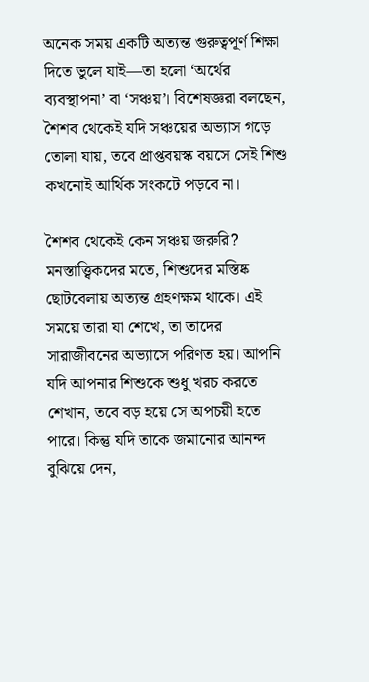অনেক সময় একটি অত্যন্ত গুরুত্বপূর্ণ শিক্ষা দিতে ভুলে যাই—তা হলো ‘অর্থের ব্যবস্থাপনা’ বা ‘সঞ্চয়’। বিশেষজ্ঞরা বলছেন, শৈশব থেকেই যদি সঞ্চয়ের অভ্যাস গড়ে তোলা যায়, তবে প্রাপ্তবয়স্ক বয়সে সেই শিশু কখনোই আর্থিক সংকটে পড়বে না।

শৈশব থেকেই কেন সঞ্চয় জরুরি? মনস্তাত্ত্বিকদের মতে, শিশুদের মস্তিষ্ক ছোটবেলায় অত্যন্ত গ্রহণক্ষম থাকে। এই সময়ে তারা যা শেখে, তা তাদের সারাজীবনের অভ্যাসে পরিণত হয়। আপনি যদি আপনার শিশুকে শুধু খরচ করতে শেখান, তবে বড় হয়ে সে অপচয়ী হতে পারে। কিন্তু যদি তাকে জমানোর আনন্দ বুঝিয়ে দেন,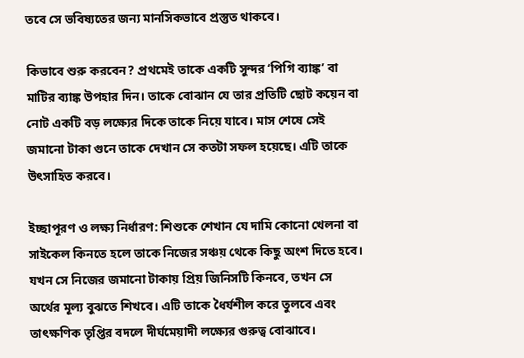তবে সে ভবিষ্যতের জন্য মানসিকভাবে প্রস্তুত থাকবে।

কিভাবে শুরু করবেন? প্রথমেই তাকে একটি সুন্দর ‘পিগি ব্যাঙ্ক’ বা মাটির ব্যাঙ্ক উপহার দিন। তাকে বোঝান যে তার প্রতিটি ছোট কয়েন বা নোট একটি বড় লক্ষ্যের দিকে তাকে নিয়ে যাবে। মাস শেষে সেই জমানো টাকা গুনে তাকে দেখান সে কতটা সফল হয়েছে। এটি তাকে উৎসাহিত করবে।

ইচ্ছাপূরণ ও লক্ষ্য নির্ধারণ: শিশুকে শেখান যে দামি কোনো খেলনা বা সাইকেল কিনতে হলে তাকে নিজের সঞ্চয় থেকে কিছু অংশ দিতে হবে। যখন সে নিজের জমানো টাকায় প্রিয় জিনিসটি কিনবে, তখন সে অর্থের মূল্য বুঝতে শিখবে। এটি তাকে ধৈর্যশীল করে তুলবে এবং তাৎক্ষণিক তৃপ্তির বদলে দীর্ঘমেয়াদী লক্ষ্যের গুরুত্ব বোঝাবে।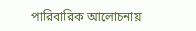পারিবারিক আলোচনায়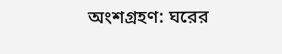অংশগ্রহণ: ঘরের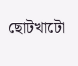ছোটখাটো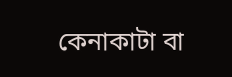কেনাকাটা বা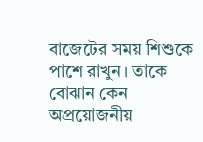বাজেটের সময় শিশুকে পাশে রাখুন। তাকে বোঝান কেন অপ্রয়োজনীয়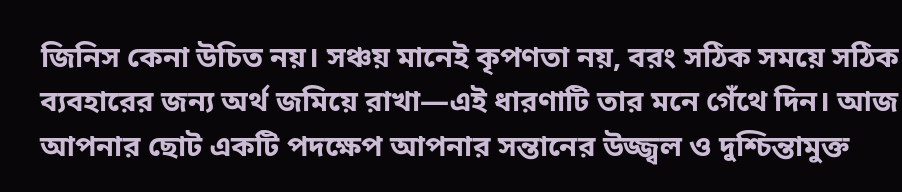জিনিস কেনা উচিত নয়। সঞ্চয় মানেই কৃপণতা নয়, বরং সঠিক সময়ে সঠিক ব্যবহারের জন্য অর্থ জমিয়ে রাখা—এই ধারণাটি তার মনে গেঁথে দিন। আজ আপনার ছোট একটি পদক্ষেপ আপনার সন্তানের উজ্জ্বল ও দুশ্চিন্তামুক্ত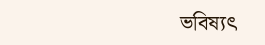ভবিষ্যৎ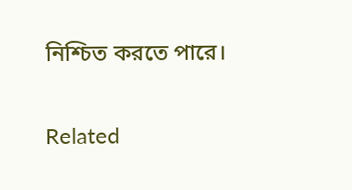নিশ্চিত করতে পারে।

Related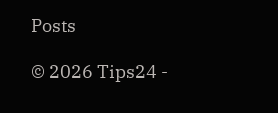Posts

© 2026 Tips24 -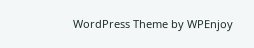WordPress Theme by WPEnjoy